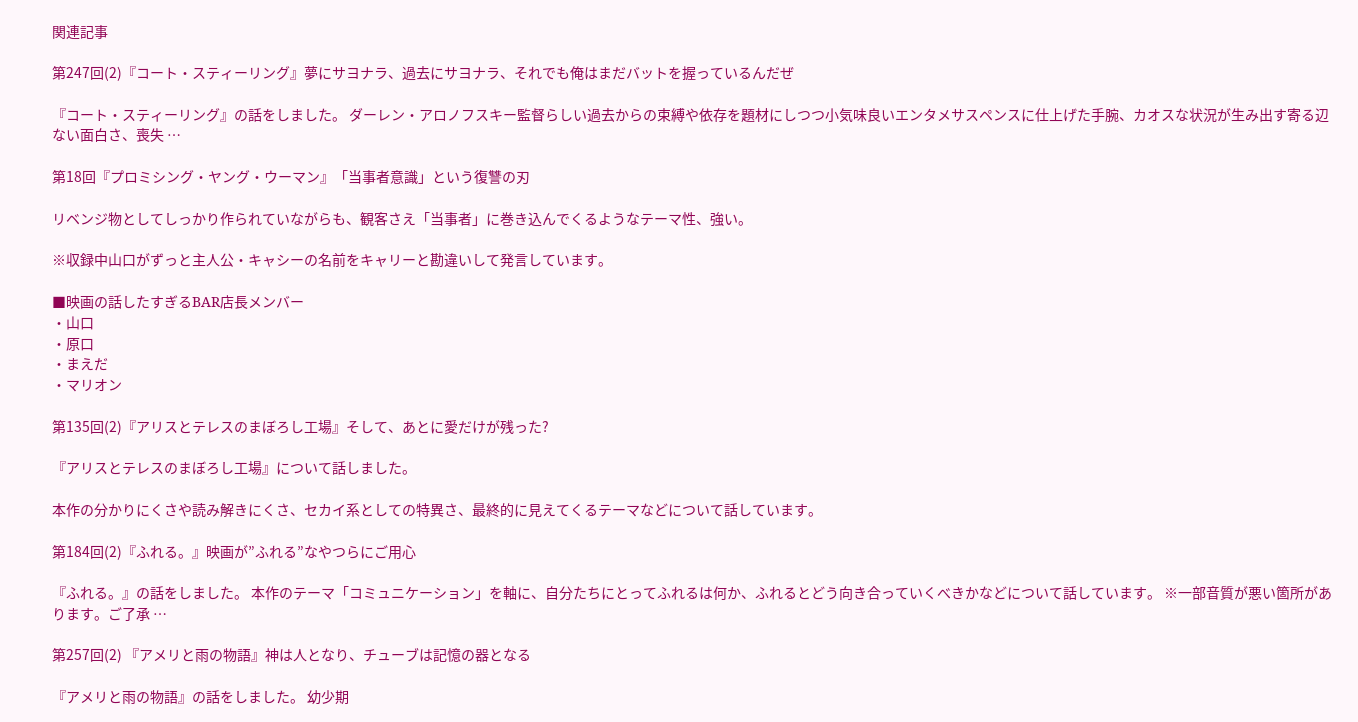関連記事

第247回(2)『コート・スティーリング』夢にサヨナラ、過去にサヨナラ、それでも俺はまだバットを握っているんだぜ

『コート・スティーリング』の話をしました。 ダーレン・アロノフスキー監督らしい過去からの束縛や依存を題材にしつつ小気味良いエンタメサスペンスに仕上げた手腕、カオスな状況が生み出す寄る辺ない面白さ、喪失 …

第18回『プロミシング・ヤング・ウーマン』「当事者意識」という復讐の刃

リベンジ物としてしっかり作られていながらも、観客さえ「当事者」に巻き込んでくるようなテーマ性、強い。

※収録中山口がずっと主人公・キャシーの名前をキャリーと勘違いして発言しています。

■映画の話したすぎるBAR店長メンバー
・山口
・原口
・まえだ
・マリオン

第135回(2)『アリスとテレスのまぼろし工場』そして、あとに愛だけが残った?

『アリスとテレスのまぼろし工場』について話しました。

本作の分かりにくさや読み解きにくさ、セカイ系としての特異さ、最終的に見えてくるテーマなどについて話しています。

第184回(2)『ふれる。』映画が”ふれる”なやつらにご用心

『ふれる。』の話をしました。 本作のテーマ「コミュニケーション」を軸に、自分たちにとってふれるは何か、ふれるとどう向き合っていくべきかなどについて話しています。 ※一部音質が悪い箇所があります。ご了承 …

第257回(2) 『アメリと雨の物語』神は人となり、チューブは記憶の器となる

『アメリと雨の物語』の話をしました。 幼少期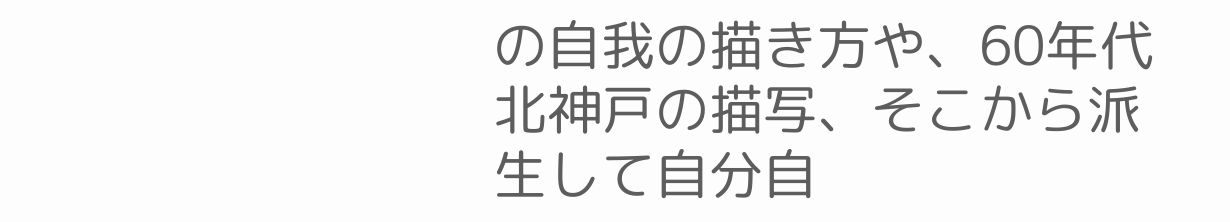の自我の描き方や、60年代北神戸の描写、そこから派生して自分自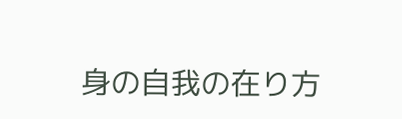身の自我の在り方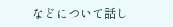などについて話し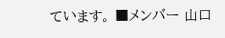ています。 ■メンバー 山口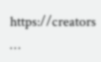https://creators …